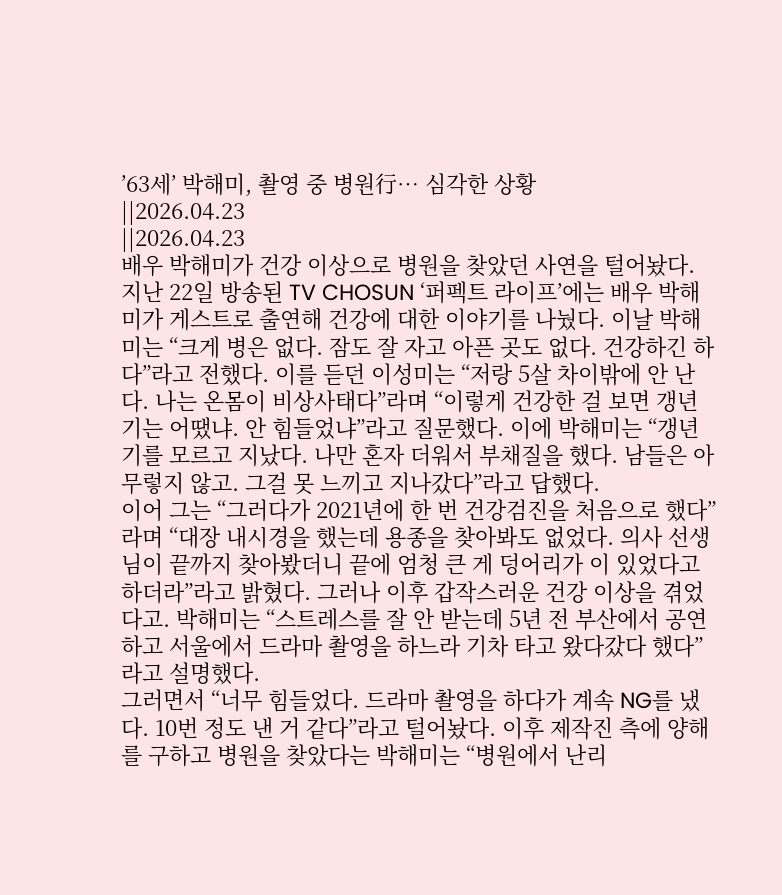’63세’ 박해미, 촬영 중 병원行… 심각한 상황
||2026.04.23
||2026.04.23
배우 박해미가 건강 이상으로 병원을 찾았던 사연을 털어놨다. 지난 22일 방송된 TV CHOSUN ‘퍼펙트 라이프’에는 배우 박해미가 게스트로 출연해 건강에 대한 이야기를 나눴다. 이날 박해미는 “크게 병은 없다. 잠도 잘 자고 아픈 곳도 없다. 건강하긴 하다”라고 전했다. 이를 듣던 이성미는 “저랑 5살 차이밖에 안 난다. 나는 온몸이 비상사태다”라며 “이렇게 건강한 걸 보면 갱년기는 어땠냐. 안 힘들었냐”라고 질문했다. 이에 박해미는 “갱년기를 모르고 지났다. 나만 혼자 더워서 부채질을 했다. 남들은 아무렇지 않고. 그걸 못 느끼고 지나갔다”라고 답했다.
이어 그는 “그러다가 2021년에 한 번 건강검진을 처음으로 했다”라며 “대장 내시경을 했는데 용종을 찾아봐도 없었다. 의사 선생님이 끝까지 찾아봤더니 끝에 엄청 큰 게 덩어리가 이 있었다고 하더라”라고 밝혔다. 그러나 이후 갑작스러운 건강 이상을 겪었다고. 박해미는 “스트레스를 잘 안 받는데 5년 전 부산에서 공연하고 서울에서 드라마 촬영을 하느라 기차 타고 왔다갔다 했다”라고 설명했다.
그러면서 “너무 힘들었다. 드라마 촬영을 하다가 계속 NG를 냈다. 10번 정도 낸 거 같다”라고 털어놨다. 이후 제작진 측에 양해를 구하고 병원을 찾았다는 박해미는 “병원에서 난리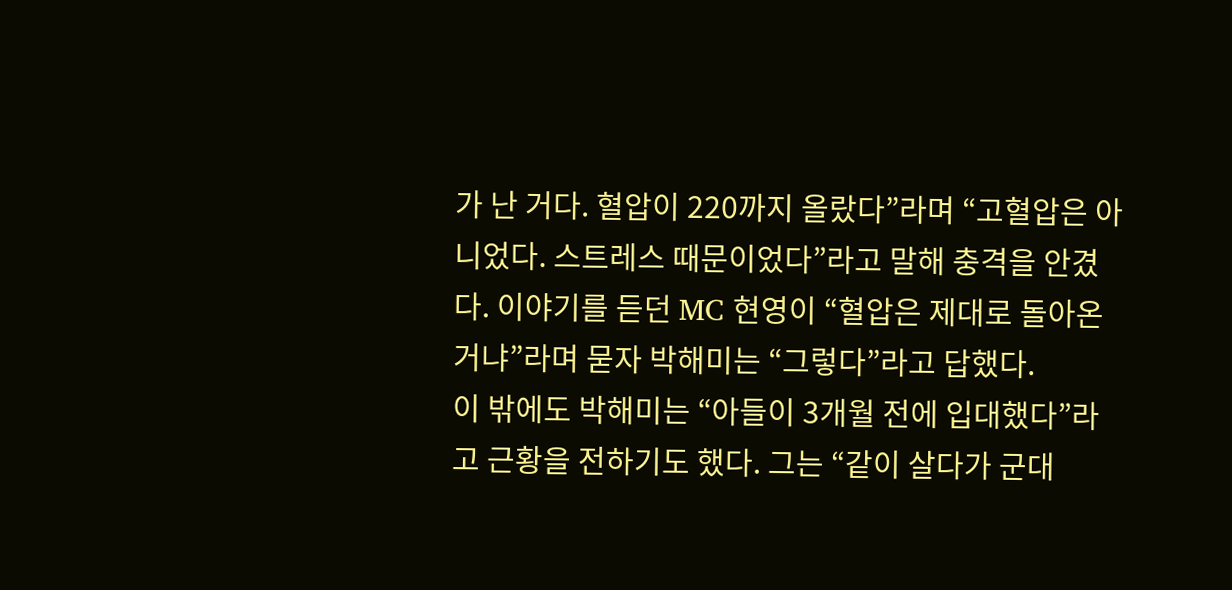가 난 거다. 혈압이 220까지 올랐다”라며 “고혈압은 아니었다. 스트레스 때문이었다”라고 말해 충격을 안겼다. 이야기를 듣던 MC 현영이 “혈압은 제대로 돌아온 거냐”라며 묻자 박해미는 “그렇다”라고 답했다.
이 밖에도 박해미는 “아들이 3개월 전에 입대했다”라고 근황을 전하기도 했다. 그는 “같이 살다가 군대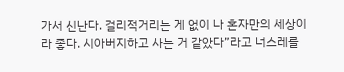가서 신난다. 걸리적거리는 게 없이 나 혼자만의 세상이라 좋다. 시아버지하고 사는 거 같았다”라고 너스레를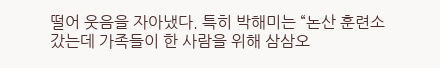떨어 웃음을 자아냈다. 특히 박해미는 “논산 훈련소 갔는데 가족들이 한 사람을 위해 삼삼오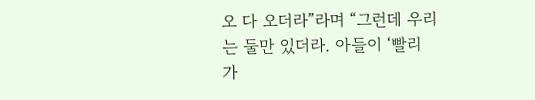오 다 오더라”라며 “그런데 우리는 둘만 있더라. 아들이 ‘빨리 가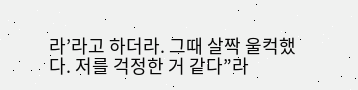라’라고 하더라. 그때 살짝 울컥했다. 저를 걱정한 거 같다”라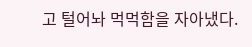고 털어놔 먹먹함을 자아냈다.